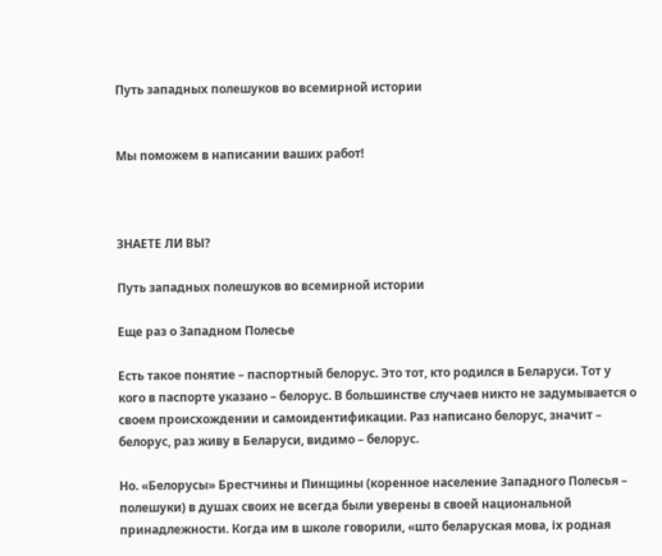Путь западных полешуков во всемирной истории


Мы поможем в написании ваших работ!



ЗНАЕТЕ ЛИ ВЫ?

Путь западных полешуков во всемирной истории

Еще раз о Западном Полесье

Есть такое понятие – паспортный белорус. Это тот, кто родился в Беларуси. Тот у кого в паспорте указано – белорус. В большинстве случаев никто не задумывается о своем происхождении и самоидентификации. Раз написано белорус, значит – белорус, раз живу в Беларуси, видимо – белорус.

Но. «Белорусы» Брестчины и Пинщины (коренное население Западного Полесья – полешуки) в душах своих не всегда были уверены в своей национальной принадлежности. Когда им в школе говорили, «што беларуская мова, іх родная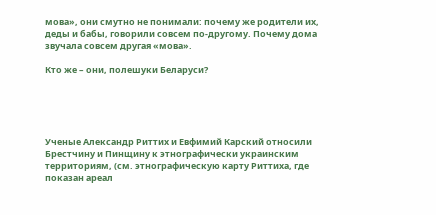мова», они смутно не понимали: почему же родители их, деды и бабы, говорили совсем по-другому. Почему дома звучала совсем другая «мова».

Кто же – они, полешуки Беларуси?





Ученые Александр Риттих и Евфимий Карский относили Брестчину и Пинщину к этнографически украинским территориям, (см. этнографическую карту Риттиха, где показан ареал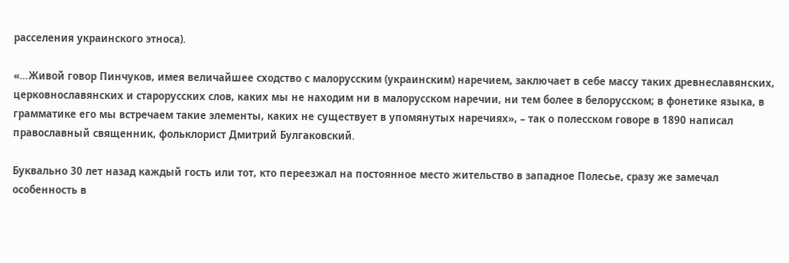расселения украинского этноса).

«…Живой говор Пинчуков, имея величайшее сходство с малорусским (украинским) наречием, заключает в себе массу таких древнеславянских, церковнославянских и старорусских слов, каких мы не находим ни в малорусском наречии, ни тем более в белорусском; в фонетике языка, в грамматике его мы встречаем такие элементы, каких не существует в упомянутых наречиях», – так о полесском говоре в 1890 написал православный священник, фольклорист Дмитрий Булгаковский.

Буквально 30 лет назад каждый гость или тот, кто переезжал на постоянное место жительство в западное Полесье, сразу же замечал особенность в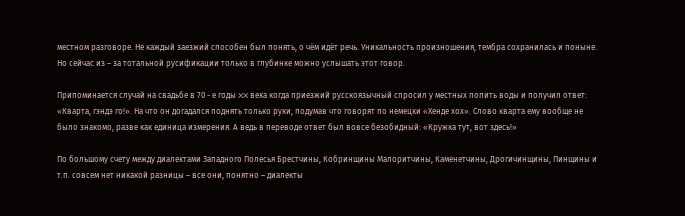местном разговоре. Не каждый заезжий способен был понять, о чём идёт речь. Уникальность произношения, тембра сохранилась и поныне. Но сейчас из – за тотальной русификации только в глубинке можно услышать этот говор.

Припоминается случай на свадьбе в 70 - е годы XX века когда приезжий русскоязычный спросил у местных попить воды и получил ответ: «Кварта, гэндэ го!». На что он догадался поднять только руки, подумав что говорят по немецки «Хенде хох». Слово кварта ему вообще не было знакомо, разве как единица измерения. А ведь в переводе ответ был вовсе безобидный: «Кружка тут, вот здесь!»

По большому счету между диалектами Западного Полесья Брестчины, Кобринщины Малоритчины, Каменетчины, Дрогичинщины, Пинщины и т.п. совсем нет никакой разницы – все они, понятно – диалекты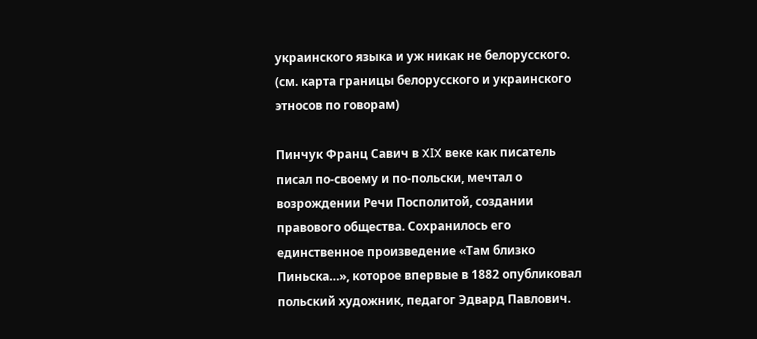украинского языка и уж никак не белорусского. (см. карта границы белорусского и украинского этносов по говорам)

Пинчук Франц Савич в XIX веке как писатель писал по-своему и по-польски, мечтал о возрождении Речи Посполитой, создании правового общества. Сохранилось его единственное произведение «Там близко Пиньска…», которое впервые в 1882 опубликовал польский художник, педагог Эдвард Павлович.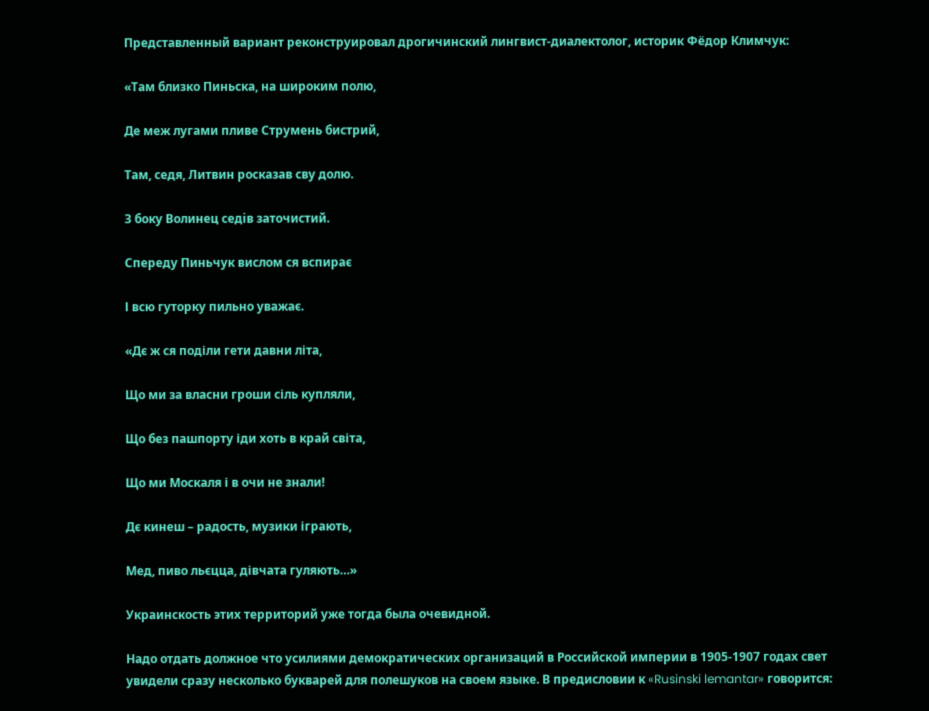Представленный вариант реконструировал дрогичинский лингвист-диалектолог, историк Фёдор Климчук:

«Там близко Пиньска, на широким полю,

Де меж лугами пливе Струмень бистрий,

Там, седя, Литвин росказав сву долю.

З боку Волинец седiв заточистий.

Спереду Пиньчук вислом ся вспирає

І всю гуторку пильно уважає.

«Дє ж ся поділи гети давни літа,

Що ми за власни гроши сіль купляли,

Що без пашпорту іди хоть в край світа,

Що ми Москаля і в очи не знали!

Дє кинеш – радость, музики іграють,

Мед, пиво льєцца, дівчата гуляють…»

Украинскость этих территорий уже тогда была очевидной.

Надо отдать должное что усилиями демократических организаций в Российской империи в 1905-1907 годах свет увидели сразу несколько букварей для полешуков на своем языке. В предисловии к «Rusinski lemantar» говорится: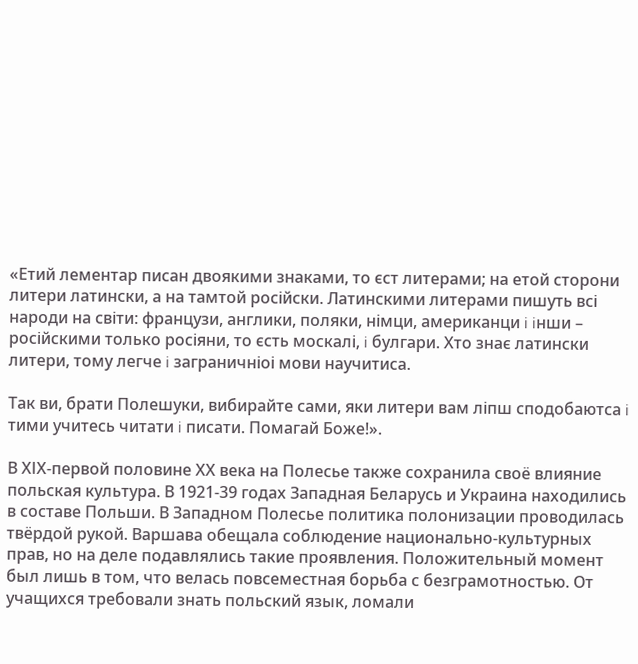«Етий лементар писан двоякими знаками, то єст литерами; на етой сторони литери латински, а на тамтой росiйски. Латинскими литерами пишуть всi народи на свiти: французи, англики, поляки, нiмци, американци i iнши – росiйскими только росiяни, то єсть москалi, i булгари. Хто знає латински литери, тому легче i заграничнiоi мови научитиса.

Так ви, брати Полешуки, вибирайте сами, яки литери вам лiпш сподобаютса i тими учитесь читати i писати. Помагай Боже!».

В ХІХ-первой половине ХХ века на Полесье также сохранила своё влияние польская культура. В 1921-39 годах Западная Беларусь и Украина находились в составе Польши. В Западном Полесье политика полонизации проводилась твёрдой рукой. Варшава обещала соблюдение национально-культурных прав, но на деле подавлялись такие проявления. Положительный момент был лишь в том, что велась повсеместная борьба с безграмотностью. От учащихся требовали знать польский язык, ломали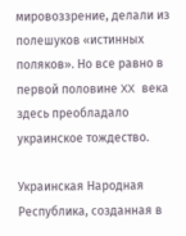мировоззрение, делали из полешуков «истинных поляков». Но все равно в первой половине XX века здесь преобладало украинское тождество.

Украинская Народная Республика, созданная в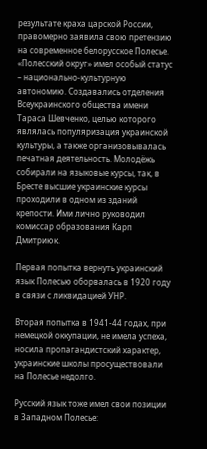результате краха царской России, правомерно заявила свою претензию на современное белорусское Полесье. «Полесский округ» имел особый статус – национально-культурную автономию. Создавались отделения Всеукраинского общества имени Тараса Шевченко, целью которого являлась популяризация украинской культуры, а также организовывалась печатная деятельность. Молодёжь собирали на языковые курсы, так, в Бресте высшие украинские курсы проходили в одном из зданий крепости. Ими лично руководил комиссар образования Карп Дмитриюк.

Первая попытка вернуть украинский язык Полесью оборвалась в 1920 году в связи с ликвидацией УНР.

Вторая попытка в 1941-44 годах, при немецкой оккупации, не имела успеха, носила пропагандистский характер, украинские школы просуществовали на Полесье недолго.

Русский язык тоже имел свои позиции в Западном Полесье: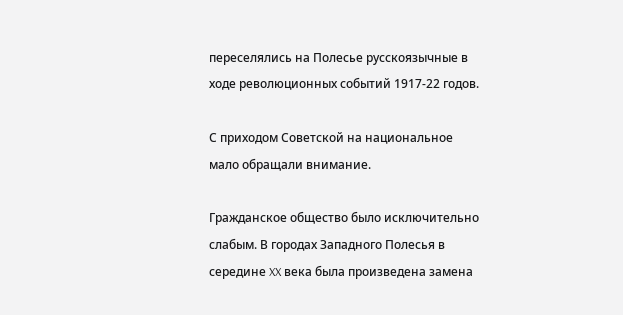переселялись на Полесье русскоязычные в ходе революционных событий 1917-22 годов.

С приходом Советской на национальное мало обращали внимание.

Гражданское общество было исключительно слабым. В городах Западного Полесья в середине XX века была произведена замена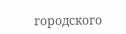городского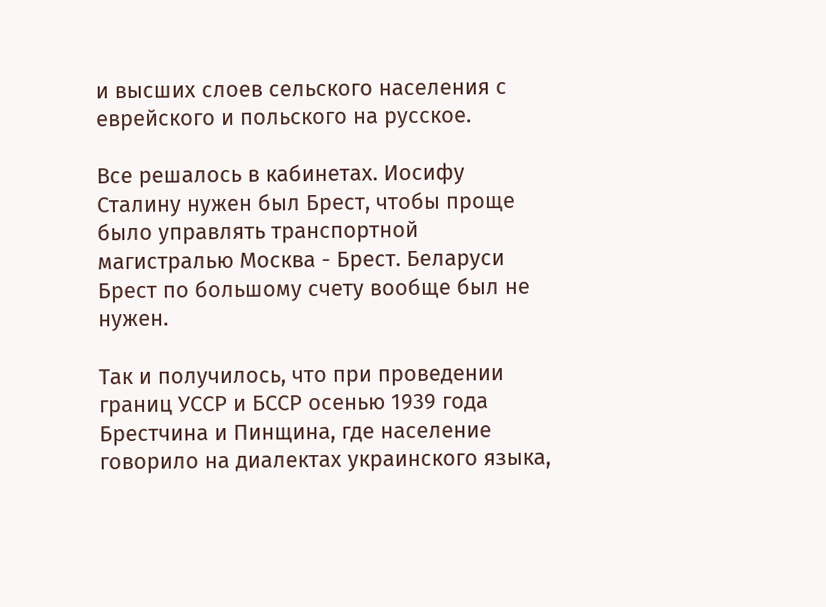и высших слоев сельского населения с еврейского и польского на русское.

Все решалось в кабинетах. Иосифу Сталину нужен был Брест, чтобы проще было управлять транспортной магистралью Москва - Брест. Беларуси Брест по большому счету вообще был не нужен.

Так и получилось, что при проведении границ УССР и БССР осенью 1939 года Брестчина и Пинщина, где население говорило на диалектах украинского языка,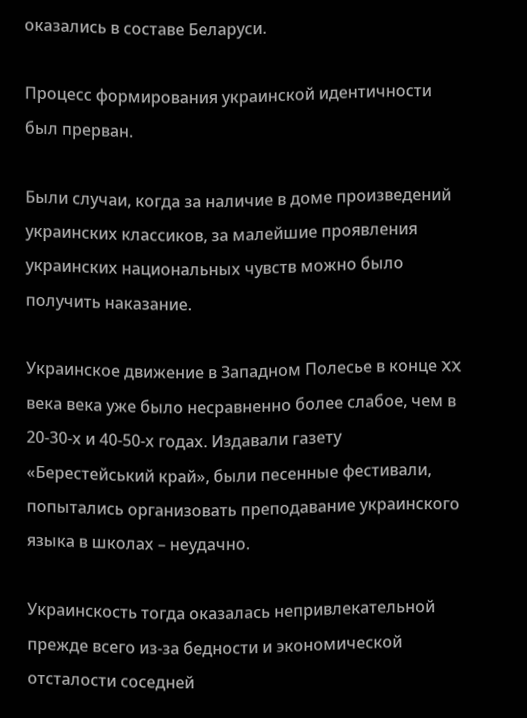оказались в составе Беларуси.

Процесс формирования украинской идентичности был прерван.

Были случаи, когда за наличие в доме произведений украинских классиков, за малейшие проявления украинских национальных чувств можно было получить наказание.

Украинское движение в Западном Полесье в конце XX века века уже было несравненно более слабое, чем в 20-30-х и 40-50-х годах. Издавали газету «Берестейський край», были песенные фестивали, попытались организовать преподавание украинского языка в школах – неудачно.

Украинскость тогда оказалась непривлекательной прежде всего из-за бедности и экономической отсталости соседней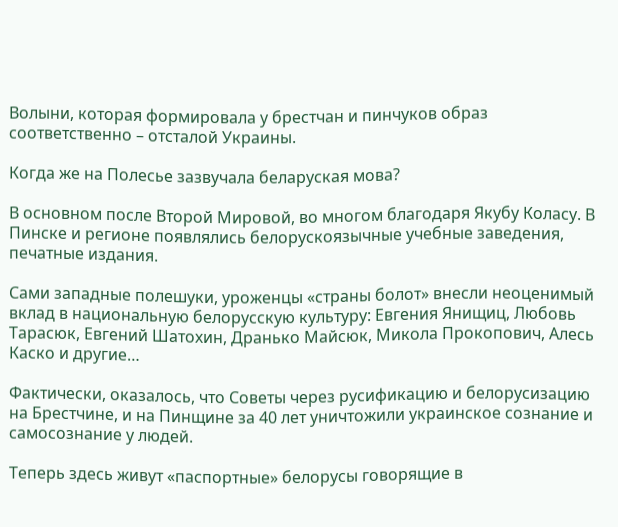Волыни, которая формировала у брестчан и пинчуков образ соответственно – отсталой Украины.

Когда же на Полесье зазвучала беларуская мова?

В основном после Второй Мировой, во многом благодаря Якубу Коласу. В Пинске и регионе появлялись белорускоязычные учебные заведения, печатные издания.

Сами западные полешуки, уроженцы «страны болот» внесли неоценимый вклад в национальную белорусскую культуру: Евгения Янищиц, Любовь Тарасюк, Евгений Шатохин, Дранько Майсюк, Микола Прокопович, Алесь Каско и другие…

Фактически, оказалось, что Советы через русификацию и белорусизацию на Брестчине, и на Пинщине за 40 лет уничтожили украинское сознание и самосознание у людей.

Теперь здесь живут «паспортные» белорусы говорящие в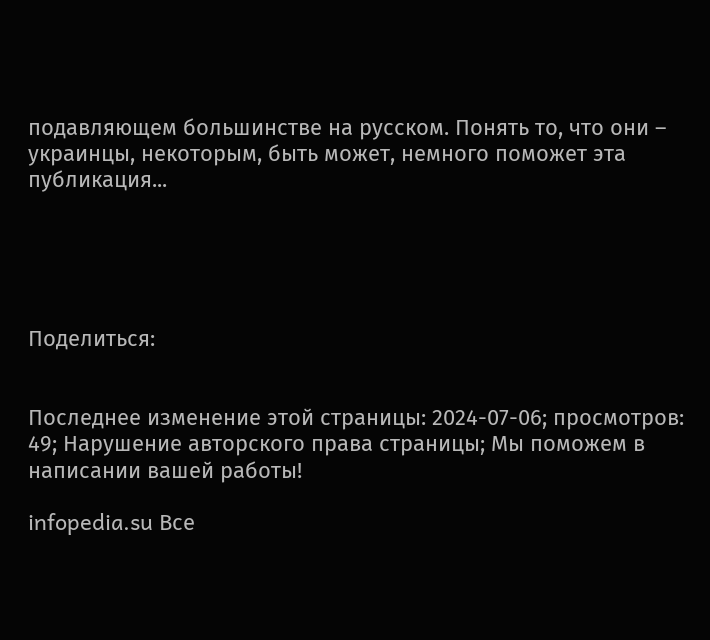подавляющем большинстве на русском. Понять то, что они – украинцы, некоторым, быть может, немного поможет эта публикация...





Поделиться:


Последнее изменение этой страницы: 2024-07-06; просмотров: 49; Нарушение авторского права страницы; Мы поможем в написании вашей работы!

infopedia.su Все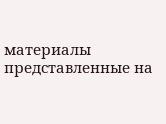материалы представленные на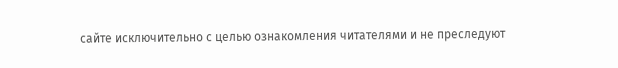сайте исключительно с целью ознакомления читателями и не преследуют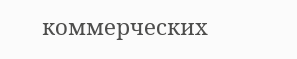коммерческих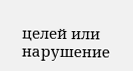целей или нарушение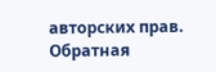авторских прав. Обратная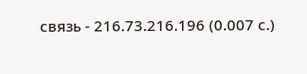связь - 216.73.216.196 (0.007 с.)